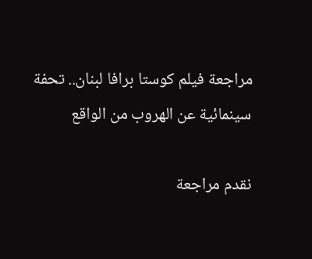مراجعة فيلم كوستا برافا لبنان.. تحفة سينمائية عن الهروب من الواقع

نقدم مراجعة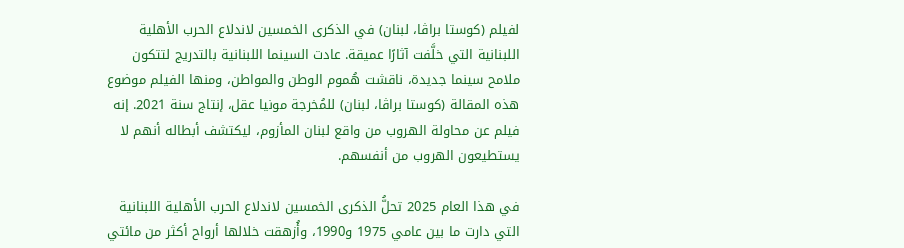لفيلم (كوستا براڨا، لبنان) في الذكرى الخمسين لاندلاع الحرب الأهلية اللبنانية التي خلَّفت آثارًا عميقة. عادت السينما اللبنانية بالتدريج لتتكون ملامح سينما جديدة، ناقشت هُموم الوطن والمواطن، ومنها الفيلم موضوع هذه المقالة (كوستا براڨا، لبنان) للمُخرجة مونيا عقل، إنتاج سنة 2021. إنه فيلم عن محاولة الهروب من واقع لبنان المأزوم، ليكتشف أبطاله أنهم لا يستطيعون الهروب من أنفسهم.

في هذا العام 2025 تحلُّ الذكرى الخمسين لاندلاع الحرب الأهلية اللبنانية التي دارت ما بين عامي 1975 و1990، وأُزهقت خلالها أرواح أكثر من مائتي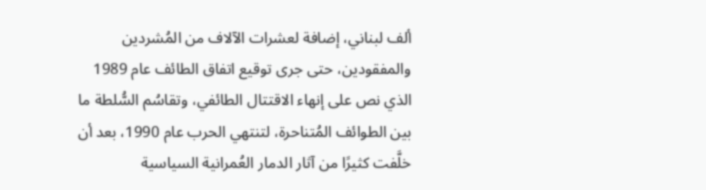ألف لبناني، إضافة لعشرات الآلاف من المُشردين والمفقودين، حتى جرى توقيع اتفاق الطائف عام 1989 الذي نص على إنهاء الاقتتال الطائفي، وتقاسُم السُّلطة ما بين الطوائف المُتناحرة، لتنتهي الحرب عام 1990، بعد أن خلَّفت كثيرًا من آثار الدمار العُمرانية السياسية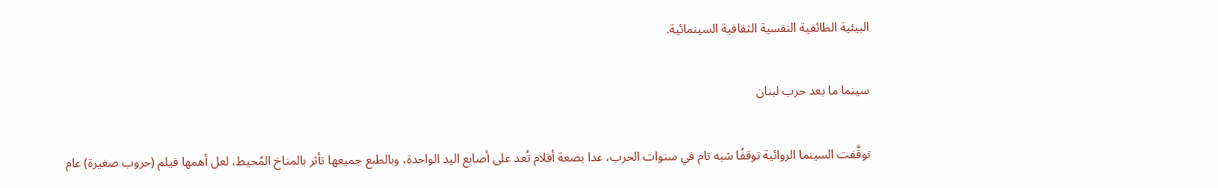البيئية الطائفية النفسية الثقافية السينمائية.

سينما ما بعد حرب لبنان

توقَّفت السينما الروائية توقفًا شبه تام في سنوات الحرب، عدا بضعة أفلام تُعد على أصابع اليد الواحدة، وبالطبع جميعها تأثر بالمناخ المُحيط، لعل أهمها فيلم (حروب صغيرة) عام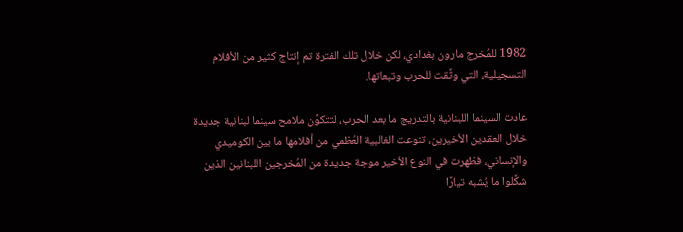1982 للمُخرج مارون بغدادي، لكن خلال تلك الفترة تم إنتاج كثير من الأفلام التسجيلية، التي وثَّقت للحرب وتبعاتها.

عادت السينما اللبنانية بالتدريج ما بعد الحرب، لتتكوَّن ملامح سينما لبنانية جديدة خلال العقدين الأخيرين، تنوعت الغالبية العُظمي من أفلامها ما بين الكوميدي والإنساني، فظهرت في النوع الأخير موجة جديدة من المُخرجين اللبنانين الذين شكَّلوا ما يُشبه تيارًا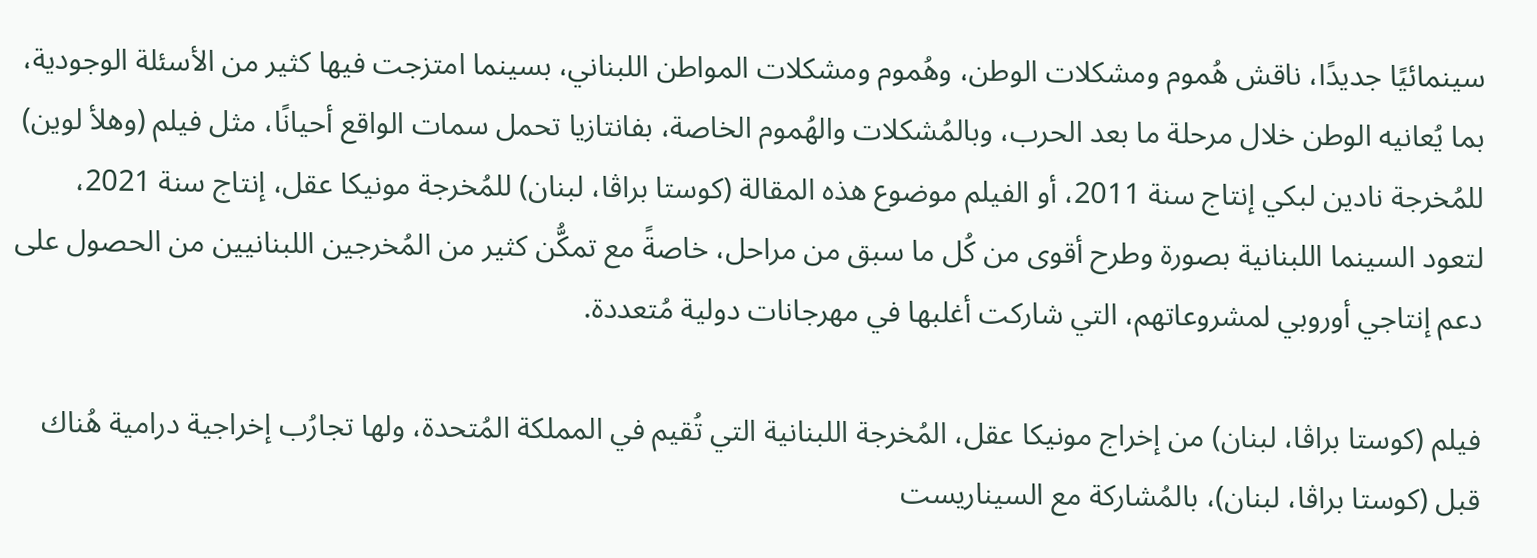سينمائيًا جديدًا، ناقش هُموم ومشكلات الوطن، وهُموم ومشكلات المواطن اللبناني، بسينما امتزجت فيها كثير من الأسئلة الوجودية، بما يُعانيه الوطن خلال مرحلة ما بعد الحرب، وبالمُشكلات والهُموم الخاصة، بفانتازيا تحمل سمات الواقع أحيانًا، مثل فيلم (وهلأ لوين) للمُخرجة نادين لبكي إنتاج سنة 2011، أو الفيلم موضوع هذه المقالة (كوستا براڨا، لبنان) للمُخرجة مونيكا عقل، إنتاج سنة 2021، لتعود السينما اللبنانية بصورة وطرح أقوى من كُل ما سبق من مراحل، خاصةً مع تمكُّن كثير من المُخرجين اللبنانيين من الحصول على دعم إنتاجي أوروبي لمشروعاتهم، التي شاركت أغلبها في مهرجانات دولية مُتعددة.

فيلم (كوستا براڨا، لبنان) من إخراج مونيكا عقل، المُخرجة اللبنانية التي تُقيم في المملكة المُتحدة، ولها تجارُب إخراجية درامية هُناك قبل (كوستا براڨا، لبنان)، بالمُشاركة مع السيناريست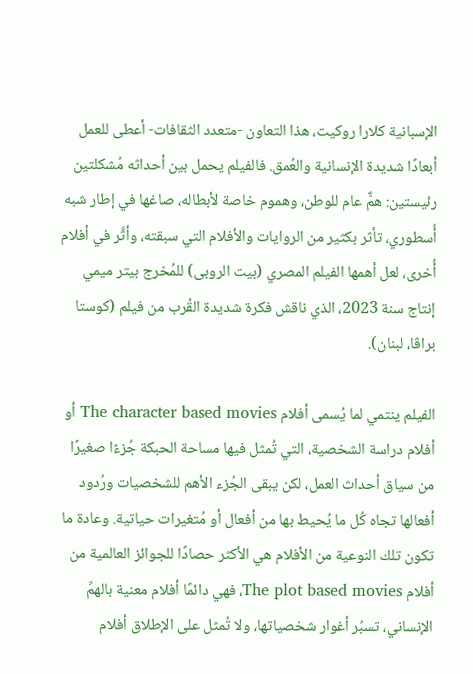الإسبانية كلارا روكيت، هذا التعاون -متعدد الثقافات- أعطى للعمل أبعادًا شديدة الإنسانية والعُمق. فالفيلم يحمل بين أحداثه مُشكلتين رئيستين: همٌّ عام للوطن، وهموم خاصة لأبطاله، صاغها في إطار شبه أُسطوري، تأثر بكثير من الروايات والأفلام التي سبقته، وأثَّر في أفلام أُخرى، لعل أهمها الفيلم المصري (بيت الروبى) للمُخرج بيتر ميمي إنتاج سنة 2023، الذي ناقش فكرة شديدة القُرب من فيلم (كوستا براڨا، لبنان).

الفيلم ينتمي لما يُسمى أفلام The character based movies أو أفلام دراسة الشخصية، التي تُمثل فيها مساحة الحبكة جُزءًا صغيرًا من سياق أحداث العمل، لكن يبقى الجُزء الأهم للشخصيات ورُدود أفعالها تجاه كُل ما يُحيط بها من أفعال أو مُتغيرات حياتية. وعادة ما تكون تلك النوعية من الأفلام هي الأكثر حصادًا للجوائز العالمية من أفلام The plot based movies، فهي دائمًا أفلام معنية بالهمِّ الإنساني، تسبُر أغوار شخصياتها، ولا تُمثل على الإطلاق أفلام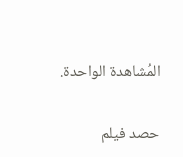المُشاهدة الواحدة.

حصد فيلم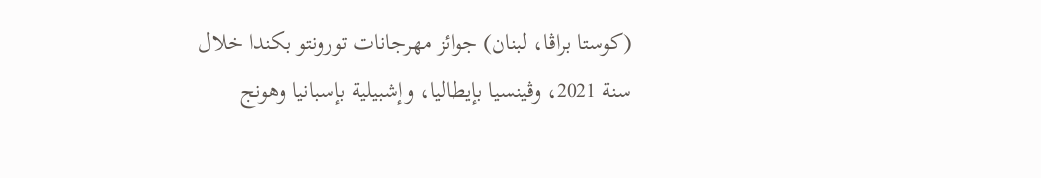(كوستا براڨا، لبنان) جوائز مهرجانات تورونتو بكندا خلال سنة 2021، وڨينسيا بإيطاليا، وإشبيلية بإسبانيا وهونج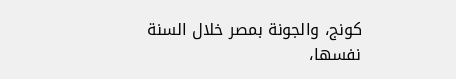كونج، والجونة بمصر خلال السنة نفسها،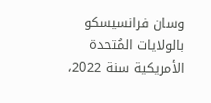وسان فرانسيسكو بالولايات المُتحدة الأمريكية سنة 2022،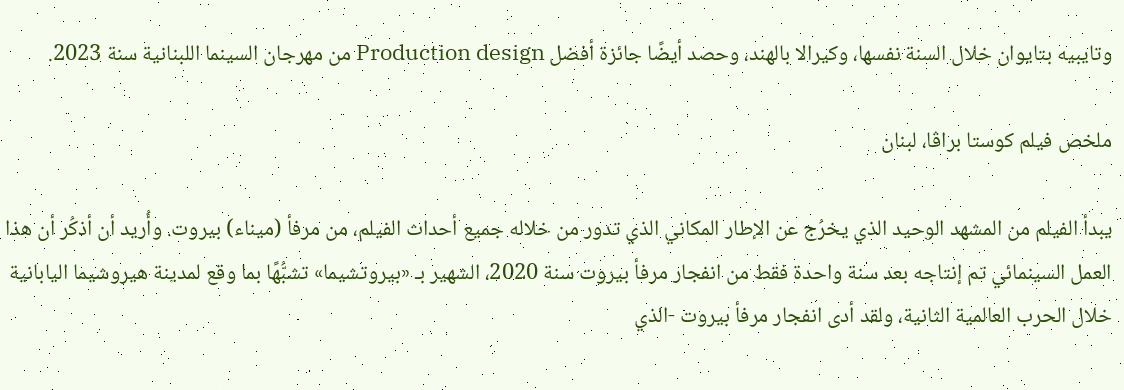وتايبيه بتايوان خلال السنة نفسها، وكيرالا بالهند، وحصد أيضًا جائزة أفضل Production design من مهرجان السينما اللبنانية سنة 2023.

ملخص فيلم كوستا براڨا، لبنان

يبدأ الفيلم من المشهد الوحيد الذي يخرُج عن الإطار المكاني الذي تدور من خلاله جميع أحداث الفيلم، من مرفأ (ميناء) بيروت. وأُريد أن أذكُر أن هذا العمل السينمائي تم إنتاجه بعد سنة واحدة فقط من انفجار مرفأ بيروت سنة 2020، الشهير بـ «بيروتشيما» تشبُّهًا بما وقع لمدينة هيروشيما اليابانية خلال الحرب العالمية الثانية، ولقد أدى انفجار مرفأ بيروت -الذي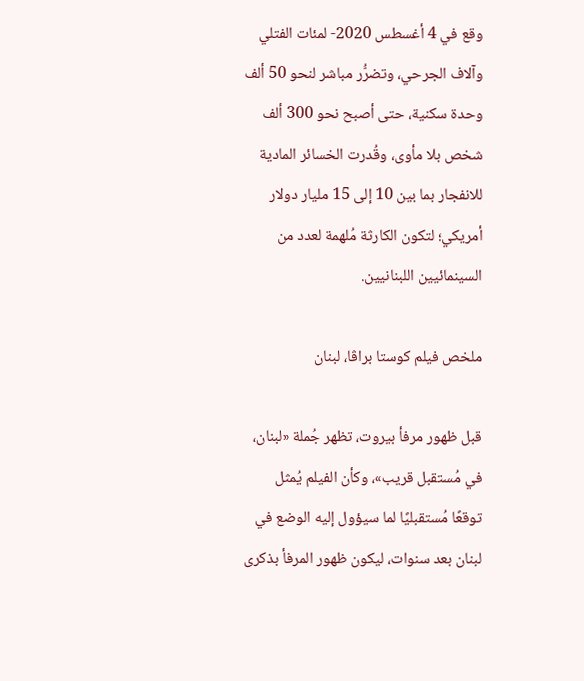وقع في 4 أغسطس 2020- لمئات الفتلي وآلاف الجرحي، وتضرُّر مباشر لنحو 50 ألف وحدة سكنية، حتى أصبح نحو 300 ألف شخص بلا مأوى، وقُدرت الخسائر المادية للانفجار بما بين 10 إلى 15 مليار دولار أمريكي؛ لتكون الكارثة مُلهمة لعدد من السينمائيين اللبنانيين.

ملخص فيلم كوستا براڨا، لبنان

قبل ظهور مرفأ بيروت، تظهر جُملة «لبنان، في مُستقبل قريب»، وكأن الفيلم يُمثل توقعًا مُستقبليًا لما سيؤول إليه الوضع في لبنان بعد سنوات، ليكون ظهور المرفأ بذكرى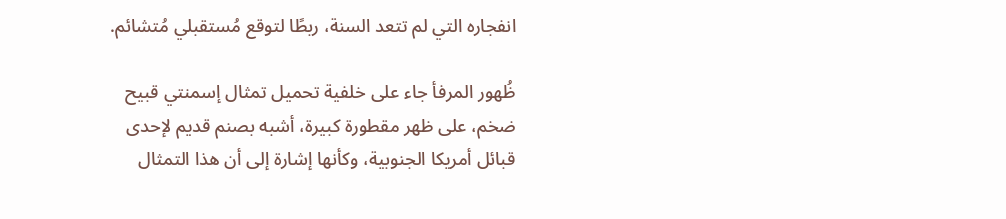انفجاره التي لم تتعد السنة، ربطًا لتوقع مُستقبلي مُتشائم.

ظُهور المرفأ جاء على خلفية تحميل تمثال إسمنتي قبيح ضخم، على ظهر مقطورة كبيرة، أشبه بصنم قديم لإحدى قبائل أمريكا الجنوبية، وكأنها إشارة إلى أن هذا التمثال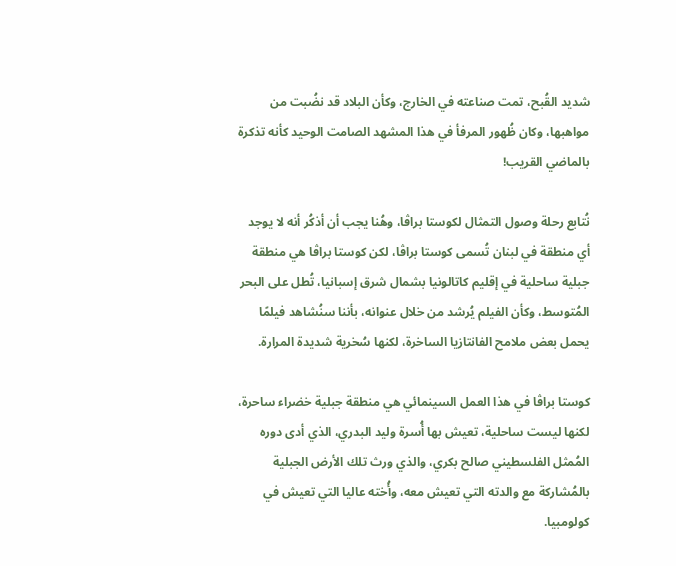شديد القُبح، تمت صناعته في الخارج، وكأن البلاد قد نضُبت من مواهبها، وكان ظُهور المرفأ في هذا المشهد الصامت الوحيد كأنه تذكرة بالماضي القريب!

نُتابع رحلة وصول التمثال لكوستا براڨا، وهُنا يجب أن أذكُر أنه لا يوجد أي منطقة في لبنان تُسمى كوستا براڨا، لكن كوستا براڨا هي منطقة جبلية ساحلية في إقليم كاتالونيا بشمال شرق إسبانيا، تُطل على البحر المُتوسط، وكأن الفيلم يُرشد من خلال عنوانه، بأننا سنُشاهد فيلمًا يحمل بعض ملامح الفانتازيا الساخرة، لكنها سُخرية شديدة المرارة.

كوستا براڨا في هذا العمل السينمائي هي منطقة جبلية خضراء ساحرة، لكنها ليست ساحلية، تعيش بها أُسرة وليد البدري، الذي أدى دوره المُمثل الفلسطيني صالح بكري، والذي ورث تلك الأرض الجبلية بالمُشاركة مع والدته التي تعيش معه، وأُخته عاليا التي تعيش في كولومبيا.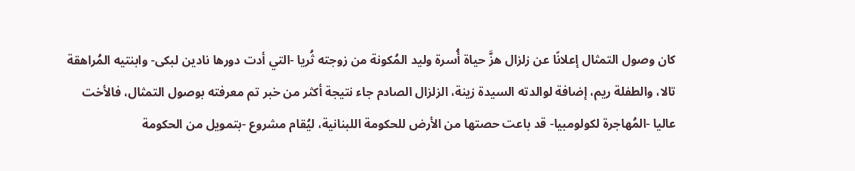كان وصول التمثال إعلانًا عن زلزال هزَّ حياة أُسرة وليد المُكونة من زوجته ثُريا -التي أدت دورها نادين لبكى- وابنتيه المُراهقة تالا، والطفلة ريم، إضافة لوالدته السيدة زينة، الزلزال الصادم جاء نتيجة أكثر من خبر تم معرفته بوصول التمثال، فالأخت عاليا -المُهاجرة لكولومبيا- قد باعت حصتها من الأرض للحكومة اللبنانية، ليُقام مشروع -بتمويل من الحكومة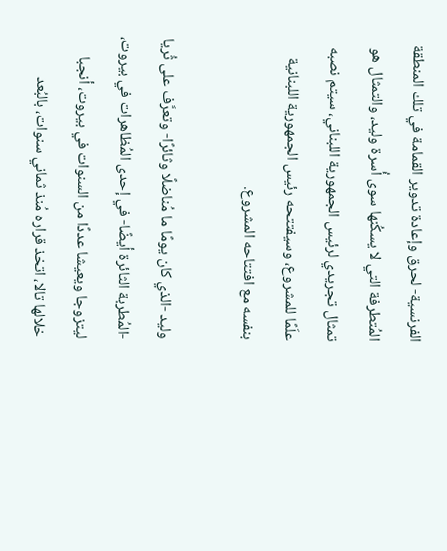الفرنسية- لحرق وإعادة تدوير القمامة في تلك المنطقة المُتطرفة التي لا يسكُنها سوى أُسرة وليد، والتمثال هو تمثال تجريدي لرئيس الجمهورية اللبناني، سيتم نصبه علَمًا للمشروع، وسيفتتحه رئيس الجمهورية اللبنانية بنفسه مع افتتاحه المشروع.

وليد -الذي كان يومًا ما مُناضلًا وثائرًا- وتعرَّف على ثُريا -المُطربة الثائرة أيضًا- في إحدى المُظاهرات في بيروت، ليتزوجا ويعيشا عددًا من السنوات في بيروت، أنجبا خلالها تالا، اتخذ قراره مُنذ ثماني سنوات، بالبُعد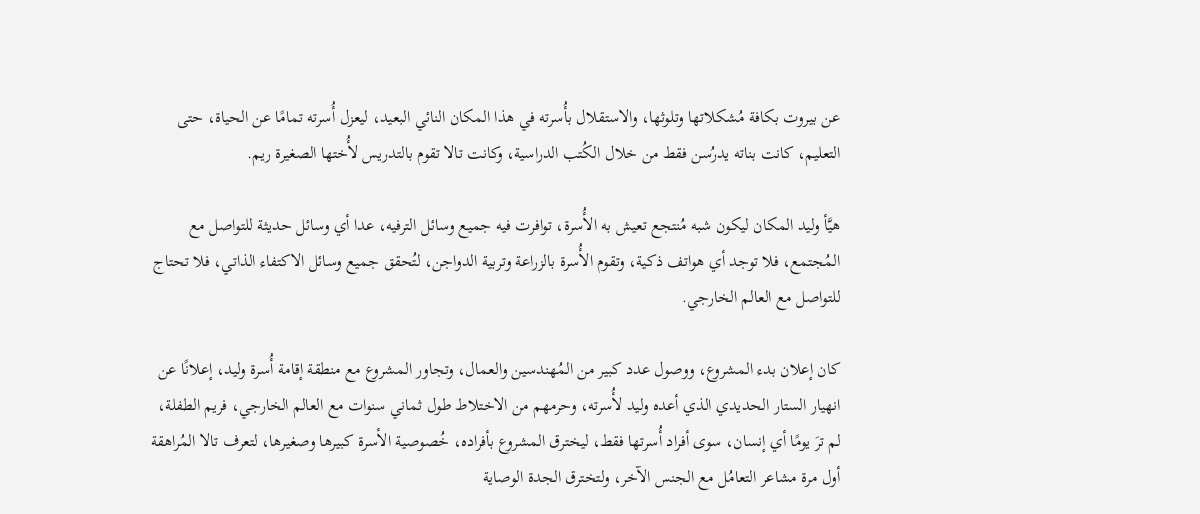عن بيروت بكافة مُشكلاتها وتلوثها، والاستقلال بأُسرته في هذا المكان النائي البعيد، ليعزل أُسرته تمامًا عن الحياة، حتى التعليم، كانت بناته يدرُسن فقط من خلال الكُتب الدراسية، وكانت تالا تقوم بالتدريس لأُختها الصغيرة ريم.

هيَّأ وليد المكان ليكون شبه مُنتجع تعيش به الأُسرة، توافرت فيه جميع وسائل الترفيه، عدا أي وسائل حديثة للتواصل مع المُجتمع، فلا توجد أي هواتف ذكية، وتقوم الأُسرة بالزراعة وتربية الدواجن، لتُحقق جميع وسائل الاكتفاء الذاتي، فلا تحتاج للتواصل مع العالم الخارجي.

كان إعلان بدء المشروع، ووصول عدد كبير من المُهندسين والعمال، وتجاور المشروع مع منطقة إقامة أُسرة وليد، إعلانًا عن انهيار الستار الحديدي الذي أعده وليد لأُسرته، وحرمهم من الاختلاط طول ثماني سنوات مع العالم الخارجي، فريم الطفلة، لم ترَ يومًا أي إنسان، سوى أفراد أُسرتها فقط، ليخترق المشروع بأفراده، خُصوصية الأسرة كبيرها وصغيرها، لتعرف تالا المُراهقة أول مرة مشاعر التعامُل مع الجنس الآخر، ولتخترق الجدة الوصاية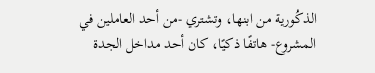الذكُورية من ابنها، وتشتري -من أحد العاملين في المشروع- هاتفًا ذكيًا، كان أحد مداخل الجدة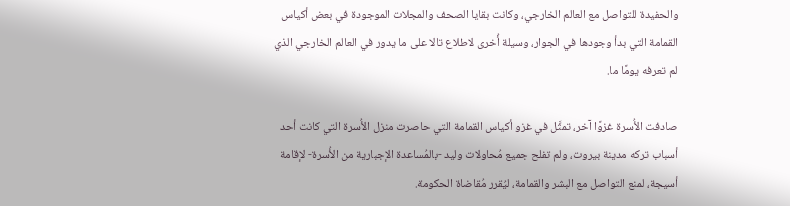والحفيدة للتواصل مع العالم الخارجي، وكانت بقايا الصحف والمجلات الموجودة في بعض أكياس القمامة التي بدأ وجودها في الجوار، وسيلة أُخرى لاطلاع تالا على ما يدور في العالم الخارجي الذي لم تعرفه يومًا ما.

صادفت الأُسرة غزوًا آخر، تمثَّل في غزو أكياس القمامة التي حاصرت منزل الأُسرة التي كانت أحد أسباب تركه مدينة بيروت، ولم تفلح جميع مُحاولات وليد -بالمُساعدة الإجبارية من الأُسرة- لإقامة أسيجة، لمنع التواصل مع البشر والقمامة، ليُقرر مُقاضاة الحكومة.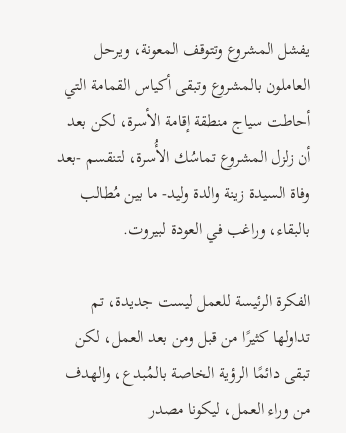يفشل المشروع وتتوقف المعونة، ويرحل العاملون بالمشروع وتبقى أكياس القمامة التي أحاطت سياج منطقة إقامة الأسرة، لكن بعد أن زلزل المشروع تماسُك الأُسرة، لتنقسم -بعد وفاة السيدة زينة والدة وليد- ما بين مُطالب بالبقاء، وراغب في العودة لبيروت.

الفكرة الرئيسة للعمل ليست جديدة، تم تداولها كثيرًا من قبل ومن بعد العمل، لكن تبقى دائمًا الرؤية الخاصة بالمُبدع، والهدف من وراء العمل، ليكونا مصدر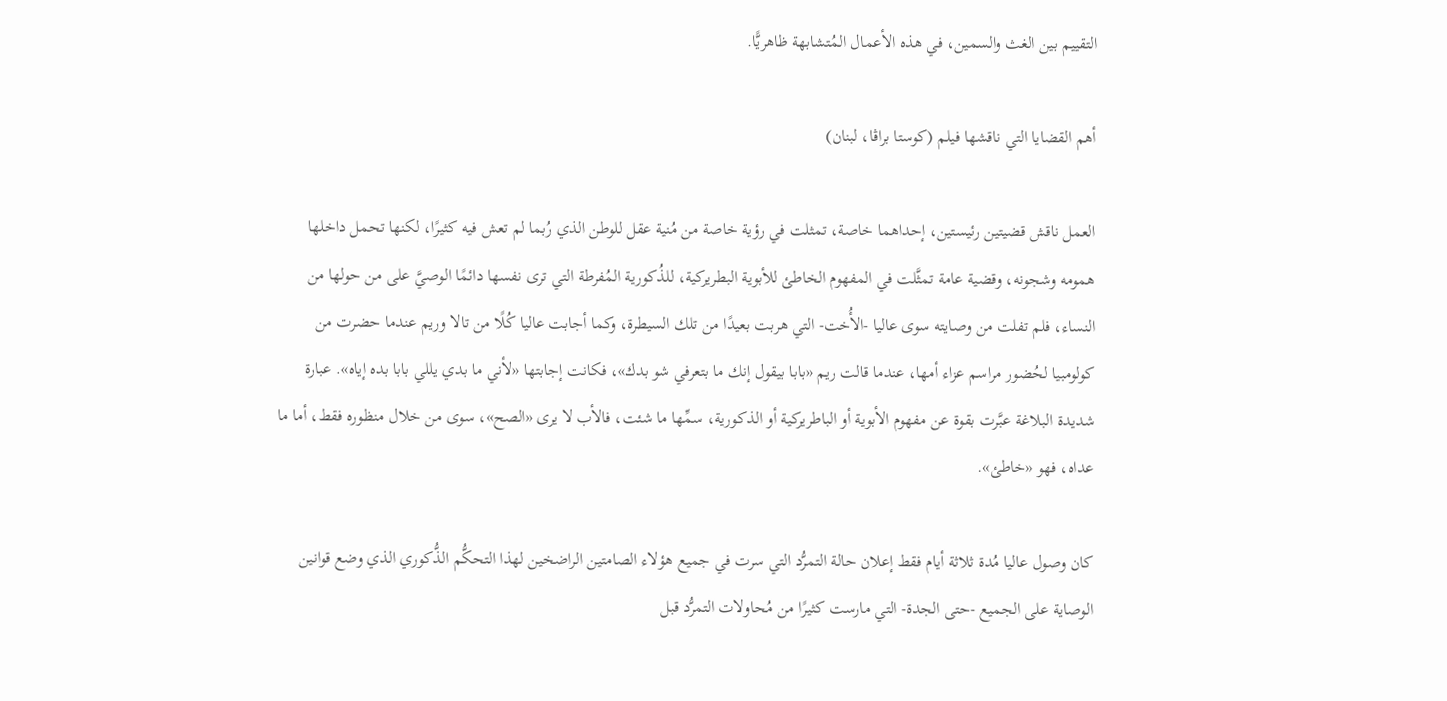التقييم بين الغث والسمين، في هذه الأعمال المُتشابهة ظاهريًّا.

أهم القضايا التي ناقشها فيلم (كوستا براڨا، لبنان)

العمل ناقش قضيتين رئيستين، إحداهما خاصة، تمثلت في رؤية خاصة من مُنية عقل للوطن الذي رُبما لم تعش فيه كثيرًا، لكنها تحمل داخلها همومه وشجونه، وقضية عامة تمثَّلت في المفهوم الخاطئ للأبوية البطريركية، للذُكورية المُفرطة التي ترى نفسها دائمًا الوصيَّ على من حولها من النساء، فلم تفلت من وصايته سوى عاليا -الأُخت- التي هربت بعيدًا من تلك السيطرة، وكما أجابت عاليا كُلًا من تالا وريم عندما حضرت من كولومبيا لحُضور مراسم عزاء أمها، عندما قالت ريم «بابا بيقول إنك ما بتعرفي شو بدك»، فكانت إجابتها «لأني ما بدي يللي بابا بده إياه». عبارة شديدة البلاغة عبَّرت بقوة عن مفهوم الأبوية أو الباطريركية أو الذكورية، سمِّها ما شئت، فالأب لا يرى «الصح»، سوى من خلال منظوره فقط، أما ما عداه، فهو «خاطئ».

كان وصول عاليا مُدة ثلاثة أيام فقط إعلان حالة التمرُّد التي سرت في جميع هؤلاء الصامتين الراضخين لهذا التحكُّم الذُّكوري الذي وضع قوانين الوصاية على الجميع -حتى الجدة- التي مارست كثيرًا من مُحاولات التمرُّد قبل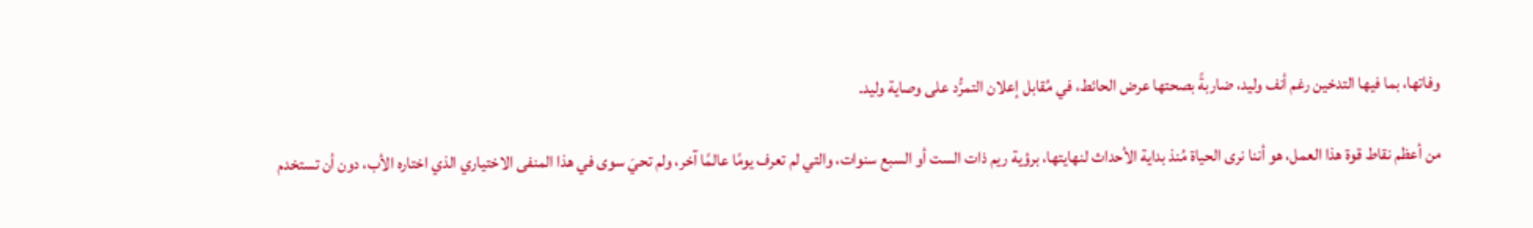وفاتها، بما فيها التدخين رغم أنف وليد، ضاربةً بصحتها عرض الحائط، في مُقابل إعلان التمرُّد على وصاية وليد.

من أعظم نقاط قوة هذا العمل، هو أننا نرى الحياة مُنذ بداية الأحداث لنهايتها، برؤية ريم ذات الست أو السبع سنوات، والتي لم تعرف يومًا عالمًا آخر، ولم تحيَ سوى في هذا المنفى الاختياري الذي اختاره الأب، دون أن تستخدم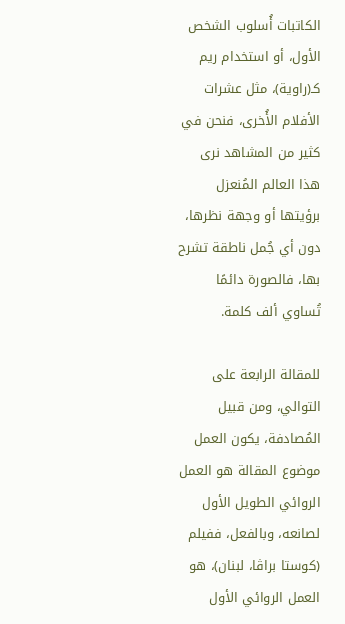الكاتبات أُسلوب الشخص الأول، أو استخدام ريم كـ(راوية)، مثل عشرات الأفلام الأُخرى، فنحن في كثير من المشاهد نرى هذا العالم المُنعزل برؤيتها أو وجهة نظرها، دون أي جُمل ناطقة تشرح بها، فالصورة دائمًا تُساوي ألف كلمة.

للمقالة الرابعة على التوالي، ومن قبيل المُصادفة، يكون العمل موضوع المقالة هو العمل الروائي الطويل الأول لصانعه، وبالفعل، ففيلم (كوستا براڨا، لبنان)، هو العمل الروائي الأول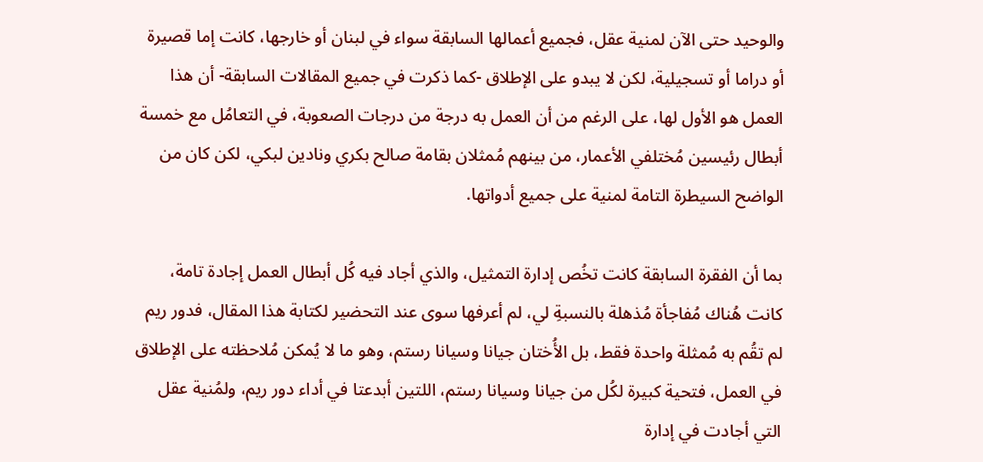والوحيد حتى الآن لمنية عقل، فجميع أعمالها السابقة سواء في لبنان أو خارجها، كانت إما قصيرة أو دراما أو تسجيلية، لكن لا يبدو على الإطلاق -كما ذكرت في جميع المقالات السابقة- أن هذا العمل هو الأول لها، على الرغم من أن العمل به درجة من درجات الصعوبة، في التعامُل مع خمسة أبطال رئيسين مُختلفي الأعمار، من بينهم مُمثلان بقامة صالح بكري ونادين لبكي، لكن كان من الواضح السيطرة التامة لمنية على جميع أدواتها.

بما أن الفقرة السابقة كانت تخُص إدارة التمثيل، والذي أجاد فيه كُل أبطال العمل إجادة تامة، كانت هُناك مُفاجأة مُذهلة بالنسبةِ لي، لم أعرفها سوى عند التحضير لكتابة هذا المقال، فدور ريم لم تقُم به مُمثلة واحدة فقط، بل الأُختان جيانا وسيانا رستم، وهو ما لا يُمكن مُلاحظته على الإطلاق في العمل، فتحية كبيرة لكُل من جيانا وسيانا رستم، اللتين أبدعتا في أداء دور ريم، ولمُنية عقل التي أجادت في إدارة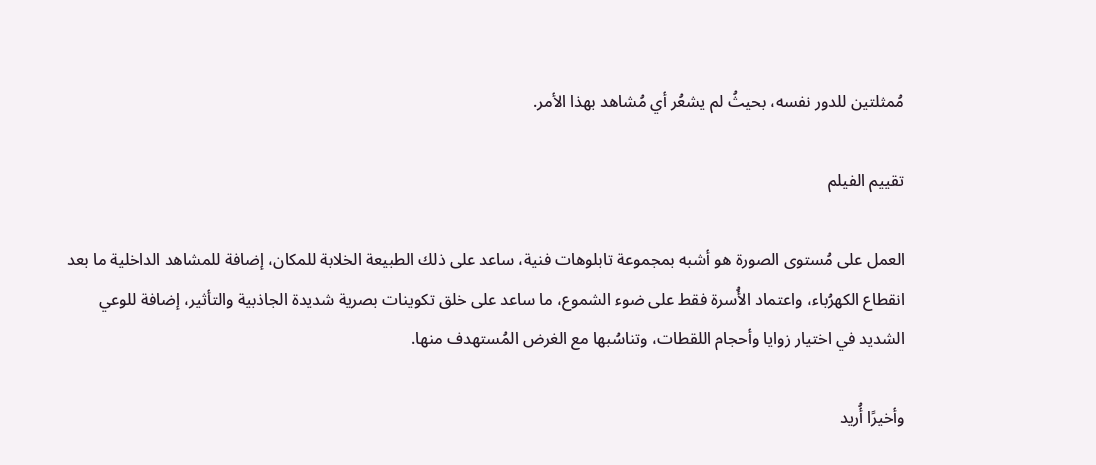مُمثلتين للدور نفسه، بحيثُ لم يشعُر أي مُشاهد بهذا الأمر.

تقييم الفيلم

العمل على مُستوى الصورة هو أشبه بمجموعة تابلوهات فنية، ساعد على ذلك الطبيعة الخلابة للمكان، إضافة للمشاهد الداخلية ما بعد انقطاع الكهرُباء، واعتماد الأُسرة فقط على ضوء الشموع، ما ساعد على خلق تكوينات بصرية شديدة الجاذبية والتأثير، إضافة للوعي الشديد في اختيار زوايا وأحجام اللقطات، وتناسُبها مع الغرض المُستهدف منها.

وأخيرًا أُريد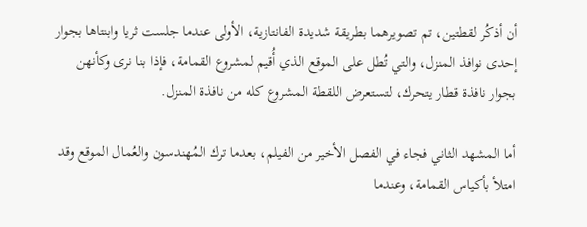أن أذكُر لقطتين، تم تصويرهما بطريقة شديدة الفانتازية، الأولى عندما جلست ثريا وابنتاها بجوار إحدى نوافذ المنزل، والتي تُطل على الموقع الذي أُقيم لمشروع القمامة، فإذا بنا نرى وكأنهن بجوار نافذة قطار يتحرك، لتستعرض اللقطة المشروع كله من نافذة المنزل.

أما المشهد الثاني فجاء في الفصل الأخير من الفيلم، بعدما ترك المُهندسون والعُمال الموقع وقد امتلأ بأكياس القمامة، وعندما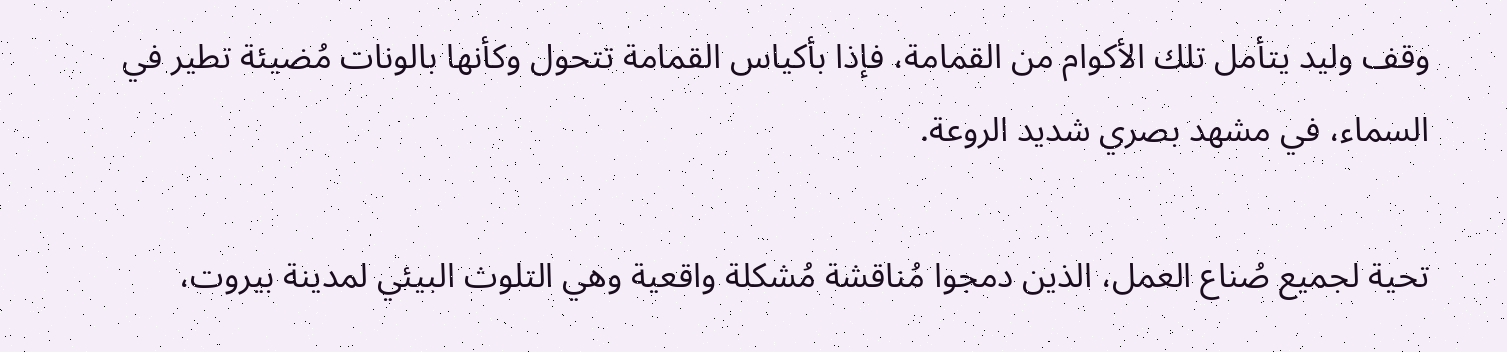وقف وليد يتأمل تلك الأكوام من القمامة، فإذا بأكياس القمامة تتحول وكأنها بالونات مُضيئة تطير في السماء، في مشهد بصري شديد الروعة.

تحية لجميع صُناع العمل، الذين دمجوا مُناقشة مُشكلة واقعية وهي التلوث البيئي لمدينة بيروت،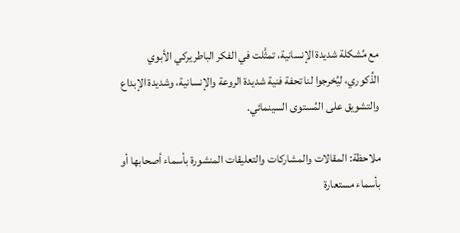مع مُشكلة شديدة الإنسانية، تمثَّلت في الفكر الباطريركي الأبوي الذُكوري، ليُخرجوا لنا تحفة فنية شديدة الروعة والإنسانية، وشديدة الإبداع والتشويق على المُستوى السينمائي.

ملاحظة: المقالات والمشاركات والتعليقات المنشورة بأسماء أصحابها أو بأسماء مستعارة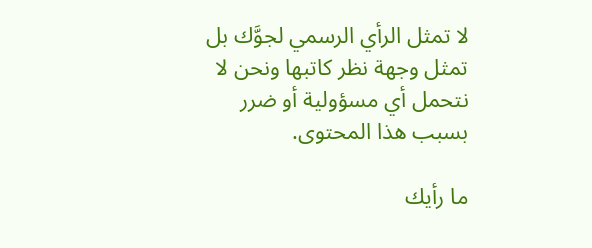لا تمثل الرأي الرسمي لجوَّك بل تمثل وجهة نظر كاتبها ونحن لا نتحمل أي مسؤولية أو ضرر بسبب هذا المحتوى.

ما رأيك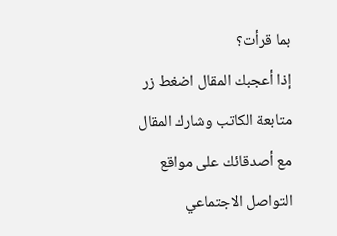بما قرأت؟
إذا أعجبك المقال اضغط زر متابعة الكاتب وشارك المقال مع أصدقائك على مواقع التواصل الاجتماعي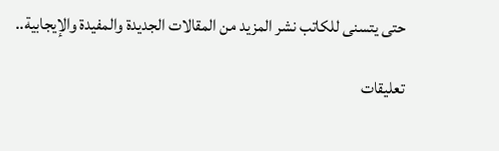حتى يتسنى للكاتب نشر المزيد من المقالات الجديدة والمفيدة والإيجابية..

تعليقات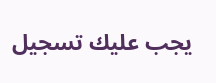يجب عليك تسجيل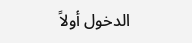الدخول أولاً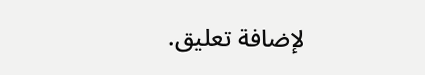لإضافة تعليق.